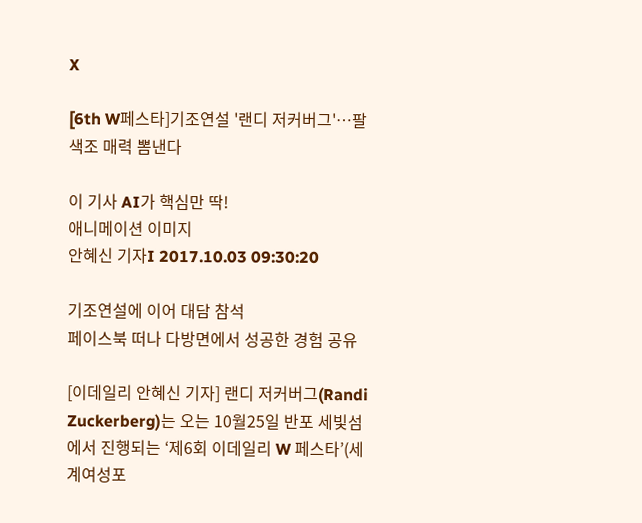X

[6th W페스타]기조연설 '랜디 저커버그'…팔색조 매력 뽐낸다

이 기사 AI가 핵심만 딱!
애니메이션 이미지
안혜신 기자I 2017.10.03 09:30:20

기조연설에 이어 대담 참석
페이스북 떠나 다방면에서 성공한 경험 공유

[이데일리 안혜신 기자] 랜디 저커버그(Randi Zuckerberg)는 오는 10월25일 반포 세빛섬에서 진행되는 ‘제6회 이데일리 W 페스타’(세계여성포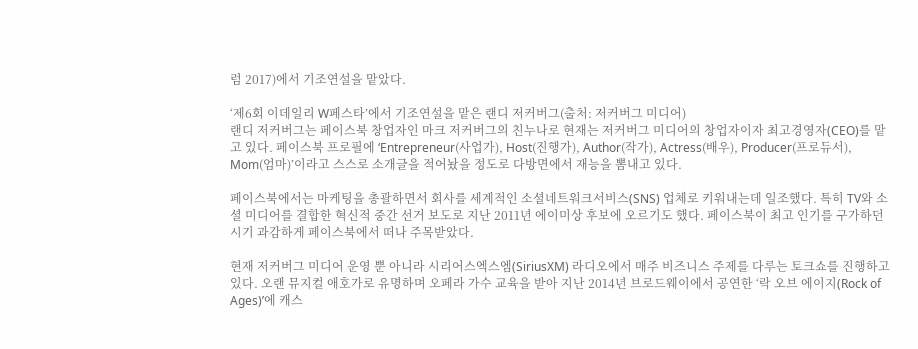럼 2017)에서 기조연설을 맡았다.

‘제6회 이데일리 W페스타’에서 기조연설을 맡은 랜디 저커버그(출처: 저커버그 미디어)
랜디 저커버그는 페이스북 창업자인 마크 저커버그의 친누나로 현재는 저커버그 미디어의 창업자이자 최고경영자(CEO)를 맡고 있다. 페이스북 프로필에 ‘Entrepreneur(사업가), Host(진행가), Author(작가), Actress(배우), Producer(프로듀서), Mom(엄마)’이라고 스스로 소개글을 적어놨을 정도로 다방면에서 재능을 뽐내고 있다.

페이스북에서는 마케팅을 총괄하면서 회사를 세계적인 소셜네트워크서비스(SNS) 업체로 키워내는데 일조했다. 특히 TV와 소셜 미디어를 결합한 혁신적 중간 선거 보도로 지난 2011년 에이미상 후보에 오르기도 했다. 페이스북이 최고 인기를 구가하던 시기 과감하게 페이스북에서 떠나 주목받았다.

현재 저커버그 미디어 운영 뿐 아니라 시리어스엑스엠(SiriusXM) 라디오에서 매주 비즈니스 주제를 다루는 토크쇼를 진행하고 있다. 오랜 뮤지컬 애호가로 유명하며 오페라 가수 교육을 받아 지난 2014년 브로드웨이에서 공연한 ‘락 오브 에이지(Rock of Ages)’에 캐스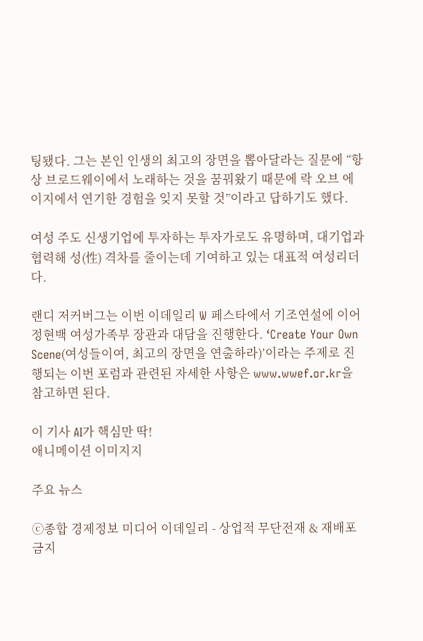팅됐다. 그는 본인 인생의 최고의 장면을 뽑아달라는 질문에 “항상 브로드웨이에서 노래하는 것을 꿈꿔왔기 때문에 락 오브 에이지에서 연기한 경험을 잊지 못할 것”이라고 답하기도 했다.

여성 주도 신생기업에 투자하는 투자가로도 유명하며, 대기업과 협력해 성(性) 격차를 줄이는데 기여하고 있는 대표적 여성리더다.

랜디 저커버그는 이번 이데일리 W 페스타에서 기조연설에 이어 정현백 여성가족부 장관과 대담을 진행한다. ‘Create Your Own Scene(여성들이여, 최고의 장면을 연출하라)’이라는 주제로 진행되는 이번 포럼과 관련된 자세한 사항은 www.wwef.or.kr을 참고하면 된다.

이 기사 AI가 핵심만 딱!
애니메이션 이미지지

주요 뉴스

ⓒ종합 경제정보 미디어 이데일리 - 상업적 무단전재 & 재배포 금지